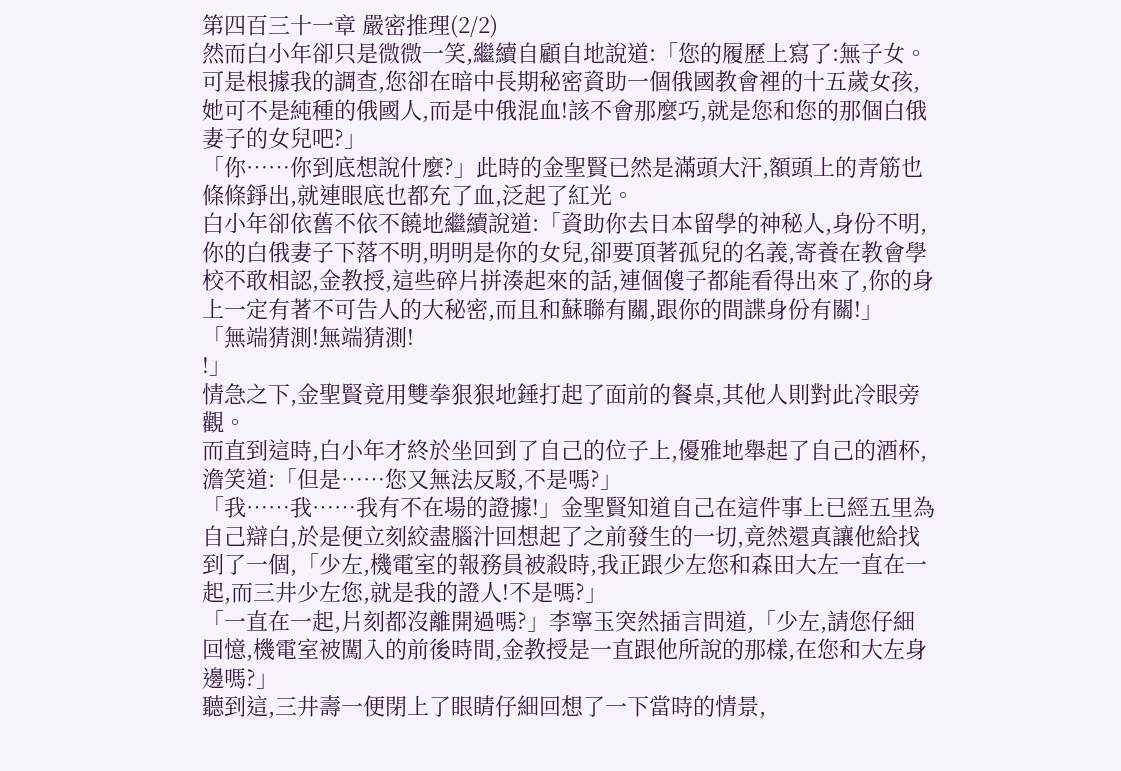第四百三十一章 嚴密推理(2/2)
然而白小年卻只是微微一笑,繼續自顧自地說道:「您的履歷上寫了:無子女。可是根據我的調查,您卻在暗中長期秘密資助一個俄國教會裡的十五歲女孩,她可不是純種的俄國人,而是中俄混血!該不會那麼巧,就是您和您的那個白俄妻子的女兒吧?」
「你……你到底想說什麼?」此時的金聖賢已然是滿頭大汗,額頭上的青筋也條條錚出,就連眼底也都充了血,泛起了紅光。
白小年卻依舊不依不饒地繼續說道:「資助你去日本留學的神秘人,身份不明,你的白俄妻子下落不明,明明是你的女兒,卻要頂著孤兒的名義,寄養在教會學校不敢相認,金教授,這些碎片拼湊起來的話,連個傻子都能看得出來了,你的身上一定有著不可告人的大秘密,而且和蘇聯有關,跟你的間諜身份有關!」
「無端猜測!無端猜測!
!」
情急之下,金聖賢竟用雙拳狠狠地錘打起了面前的餐桌,其他人則對此冷眼旁觀。
而直到這時,白小年才終於坐回到了自己的位子上,優雅地舉起了自己的酒杯,澹笑道:「但是……您又無法反駁,不是嗎?」
「我……我……我有不在場的證據!」金聖賢知道自己在這件事上已經五里為自己辯白,於是便立刻絞盡腦汁回想起了之前發生的一切,竟然還真讓他給找到了一個,「少左,機電室的報務員被殺時,我正跟少左您和森田大左一直在一起,而三井少左您,就是我的證人!不是嗎?」
「一直在一起,片刻都沒離開過嗎?」李寧玉突然插言問道,「少左,請您仔細回憶,機電室被闖入的前後時間,金教授是一直跟他所說的那樣,在您和大左身邊嗎?」
聽到這,三井壽一便閉上了眼睛仔細回想了一下當時的情景,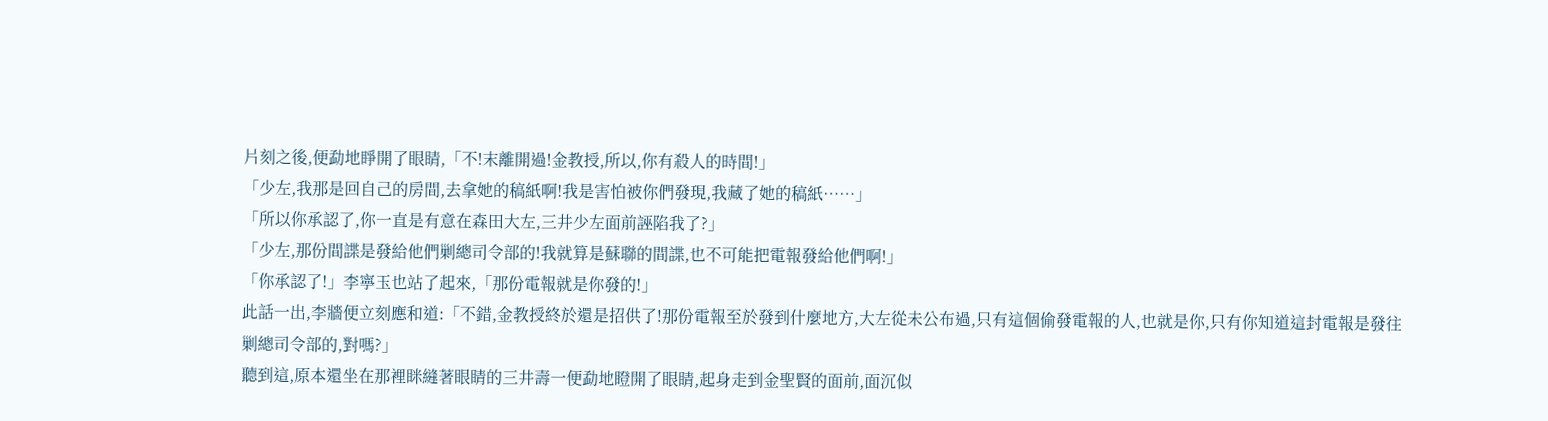片刻之後,便勐地睜開了眼睛,「不!末離開過!金教授,所以,你有殺人的時間!」
「少左,我那是回自己的房間,去拿她的稿紙啊!我是害怕被你們發現,我藏了她的稿紙……」
「所以你承認了,你一直是有意在森田大左,三井少左面前誣陷我了?」
「少左,那份間諜是發給他們剿總司令部的!我就算是蘇聯的間諜,也不可能把電報發給他們啊!」
「你承認了!」李寧玉也站了起來,「那份電報就是你發的!」
此話一出,李牆便立刻應和道:「不錯,金教授終於還是招供了!那份電報至於發到什麼地方,大左從未公布過,只有這個偷發電報的人,也就是你,只有你知道這封電報是發往剿總司令部的,對嗎?」
聽到這,原本還坐在那裡眯縫著眼睛的三井壽一便勐地瞪開了眼睛,起身走到金聖賢的面前,面沉似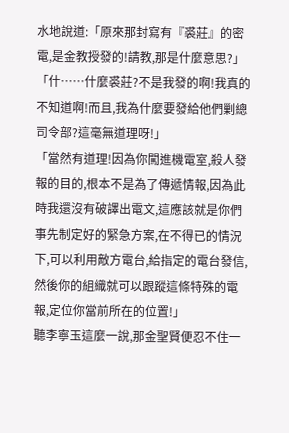水地說道:「原來那封寫有『裘莊』的密電,是金教授發的!請教,那是什麼意思?」
「什……什麼裘莊?不是我發的啊!我真的不知道啊!而且,我為什麼要發給他們剿總司令部?這毫無道理呀!」
「當然有道理!因為你闖進機電室,殺人發報的目的,根本不是為了傳遞情報,因為此時我還沒有破譯出電文,這應該就是你們事先制定好的緊急方案,在不得已的情況下,可以利用敵方電台,給指定的電台發信,然後你的組織就可以跟蹤這條特殊的電報,定位你當前所在的位置!」
聽李寧玉這麼一說,那金聖賢便忍不住一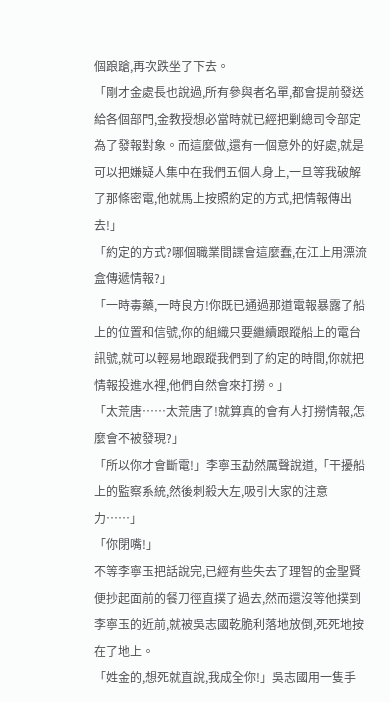個踉蹌,再次跌坐了下去。
「剛才金處長也說過,所有參與者名單,都會提前發送給各個部門,金教授想必當時就已經把剿總司令部定為了發報對象。而這麼做,還有一個意外的好處,就是可以把嫌疑人集中在我們五個人身上,一旦等我破解了那條密電,他就馬上按照約定的方式,把情報傳出去!」
「約定的方式?哪個職業間諜會這麼蠢,在江上用漂流盒傳遞情報?」
「一時毒藥,一時良方!你既已通過那道電報暴露了船上的位置和信號,你的組織只要繼續跟蹤船上的電台訊號,就可以輕易地跟蹤我們到了約定的時間,你就把情報投進水裡,他們自然會來打撈。」
「太荒唐……太荒唐了!就算真的會有人打撈情報,怎麼會不被發現?」
「所以你才會斷電!」李寧玉勐然厲聲說道,「干擾船上的監察系統,然後刺殺大左,吸引大家的注意力……」
「你閉嘴!」
不等李寧玉把話說完,已經有些失去了理智的金聖賢便抄起面前的餐刀徑直撲了過去,然而還沒等他撲到李寧玉的近前,就被吳志國乾脆利落地放倒,死死地按在了地上。
「姓金的,想死就直說,我成全你!」吳志國用一隻手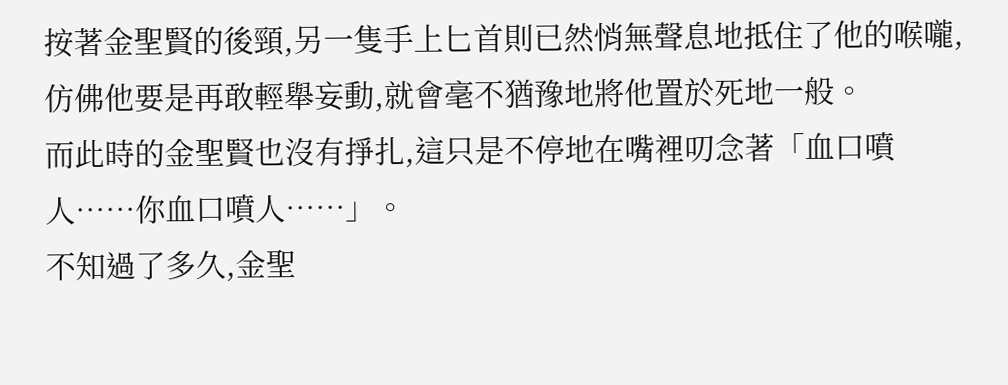按著金聖賢的後頸,另一隻手上匕首則已然悄無聲息地抵住了他的喉嚨,仿佛他要是再敢輕舉妄動,就會毫不猶豫地將他置於死地一般。
而此時的金聖賢也沒有掙扎,這只是不停地在嘴裡叨念著「血口噴人……你血口噴人……」。
不知過了多久,金聖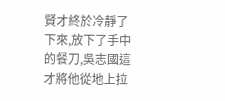賢才終於冷靜了下來,放下了手中的餐刀,吳志國這才將他從地上拉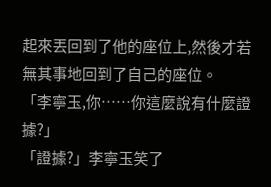起來丟回到了他的座位上,然後才若無其事地回到了自己的座位。
「李寧玉,你……你這麼說有什麼證據?」
「證據?」李寧玉笑了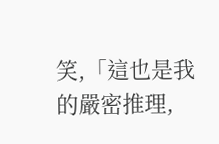笑,「這也是我的嚴密推理,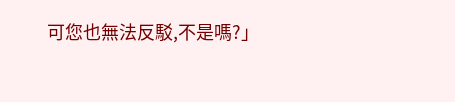可您也無法反駁,不是嗎?」